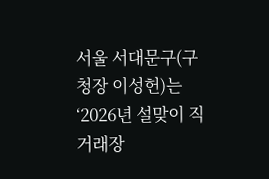서울 서대문구(구청장 이성헌)는 ‘2026년 설맞이 직거래장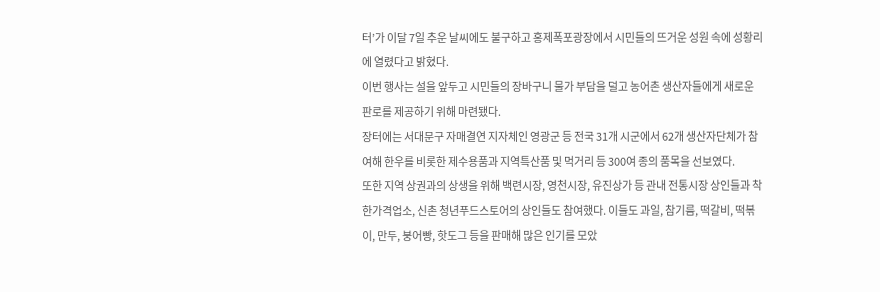터’가 이달 7일 추운 날씨에도 불구하고 홍제폭포광장에서 시민들의 뜨거운 성원 속에 성황리에 열렸다고 밝혔다.
이번 행사는 설을 앞두고 시민들의 장바구니 물가 부담을 덜고 농어촌 생산자들에게 새로운 판로를 제공하기 위해 마련됐다.
장터에는 서대문구 자매결연 지자체인 영광군 등 전국 31개 시군에서 62개 생산자단체가 참여해 한우를 비롯한 제수용품과 지역특산품 및 먹거리 등 300여 종의 품목을 선보였다.
또한 지역 상권과의 상생을 위해 백련시장, 영천시장, 유진상가 등 관내 전통시장 상인들과 착한가격업소, 신촌 청년푸드스토어의 상인들도 참여했다. 이들도 과일, 참기름, 떡갈비, 떡볶이, 만두, 붕어빵, 핫도그 등을 판매해 많은 인기를 모았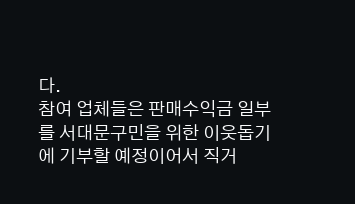다.
참여 업체들은 판매수익금 일부를 서대문구민을 위한 이웃돕기에 기부할 예정이어서 직거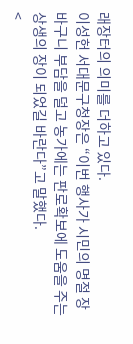래장터의 의미를 더하고 있다.
이성헌 서대문구청장은 “이번 행사가 시민의 명절 장바구니 부담을 덜고 농가에는 판로확보에 도움을 주는 상생의 장이 되었길 바란다”고 말했다.
<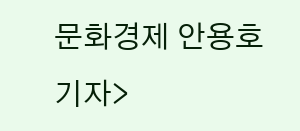문화경제 안용호 기자>